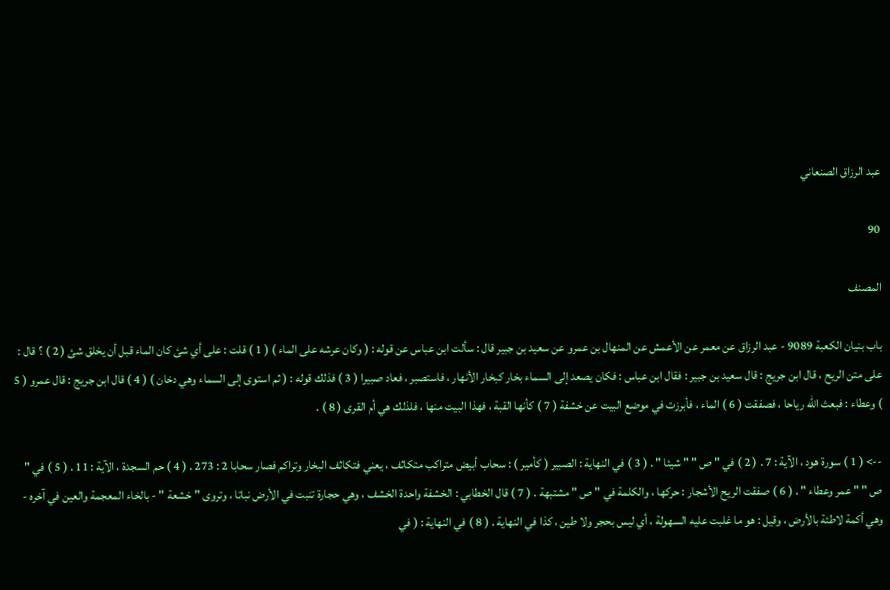عبد الرزاق الصنعاني

90

المصنف

باب بنيان الكعبة 9089 - عبد الرزاق عن معمر عن الأعمش عن المنهال بن عمرو عن سعيد بن جبير قال : سألت ابن عباس عن قوله : ( وكان عرشه على الماء ) ( 1 ) قلت : على أي شئ كان الماء قبل أن يخلق شئ ( 2 ) ؟ قال : على متن الريح ، قال ابن جريج : قال سعيد بن جبير : فقال ابن عباس : فكان يصعد إلى السماء بخار كبخار الأنهار ، فاستصبر ، فعاد صبيرا ( 3 ) فذلك قوله : ( ثم استوى إلى السماء وهي دخان ) ( 4 ) قال ابن جريج : قال عمرو ( 5 ) وعطاء : فبعث الله رياحا ، فصفقت ( 6 ) الماء ، فأبرزت في موضع البيت عن خشفة ( 7 ) كأنها القبة ، فهذا البيت منها ، فلذلك هي أم القرى ( 8 ) .

--> ( 1 ) سورة هود ، الآية : 7 . ( 2 ) في " ص " " شيئا " . ( 3 ) في النهاية : الصبير ( كأمير ) : سحاب أبيض متراكب متكاثف ، يعني فتكاثف البخار وتراكم فصار سحابا 2 : 273 . ( 4 ) حم السجدة ، الآية : 11 . ( 5 ) في " ص " " عمر وعطاء " . ( 6 ) صفقت الريح الأشجار : حركها ، والكلمة في " ص " مشتبهة . ( 7 ) قال الخطابي : الخشفة واحدة الخشف ، وهي حجارة تنبت في الأرض نباتا ، وتروى " خشعة " - بالخاء المعجمة والعين في آخره - وهي أكمة لاطئة بالأرض ، وقيل : هو ما غلبت عليه السهولة ، أي ليس بحجر ولا طين ، كذا في النهاية . ( 8 ) في النهاية : ( في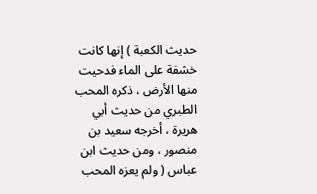حديث الكعبة ) إنها كانت خشفة على الماء فدحيت منها الأرض ، ذكره المحب الطبري من حديث أبي هريرة ، أخرجه سعيد بن منصور ، ومن حديث ابن عباس ( ولم يعزه المحب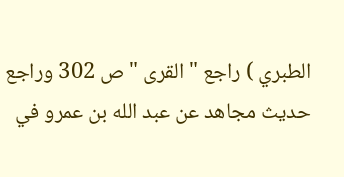الطبري ) راجع " القرى " ص 302 وراجع حديث مجاهد عن عبد الله بن عمرو في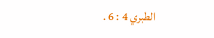الطبري 4 : 6 .